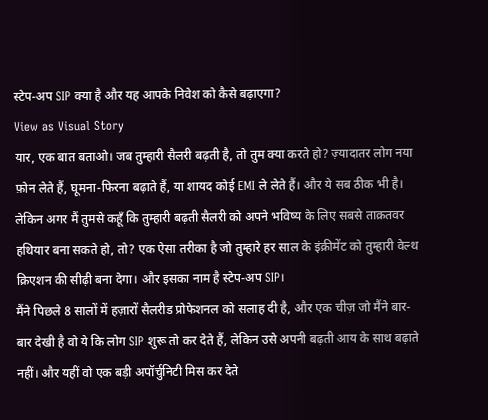स्टेप-अप SIP क्या है और यह आपके निवेश को कैसे बढ़ाएगा?
View as Visual Story
यार, एक बात बताओ। जब तुम्हारी सैलरी बढ़ती है, तो तुम क्या करते हो? ज़्यादातर लोग नया फ़ोन लेते हैं, घूमना-फिरना बढ़ाते हैं, या शायद कोई EMI ले लेते हैं। और ये सब ठीक भी है। लेकिन अगर मैं तुमसे कहूँ कि तुम्हारी बढ़ती सैलरी को अपने भविष्य के लिए सबसे ताक़तवर हथियार बना सकते हो, तो? एक ऐसा तरीका है जो तुम्हारे हर साल के इंक्रीमेंट को तुम्हारी वेल्थ क्रिएशन की सीढ़ी बना देगा। और इसका नाम है स्टेप-अप SIP।
मैंने पिछले 8 सालों में हज़ारों सैलरीड प्रोफेशनल को सलाह दी है, और एक चीज़ जो मैंने बार-बार देखी है वो ये कि लोग SIP शुरू तो कर देते हैं, लेकिन उसे अपनी बढ़ती आय के साथ बढ़ाते नहीं। और यहीं वो एक बड़ी अपॉर्चुनिटी मिस कर देते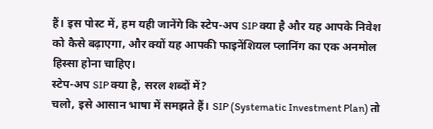हैं। इस पोस्ट में, हम यही जानेंगे कि स्टेप-अप SIP क्या है और यह आपके निवेश को कैसे बढ़ाएगा, और क्यों यह आपकी फाइनेंशियल प्लानिंग का एक अनमोल हिस्सा होना चाहिए।
स्टेप-अप SIP क्या है, सरल शब्दों में?
चलो, इसे आसान भाषा में समझते हैं। SIP (Systematic Investment Plan) तो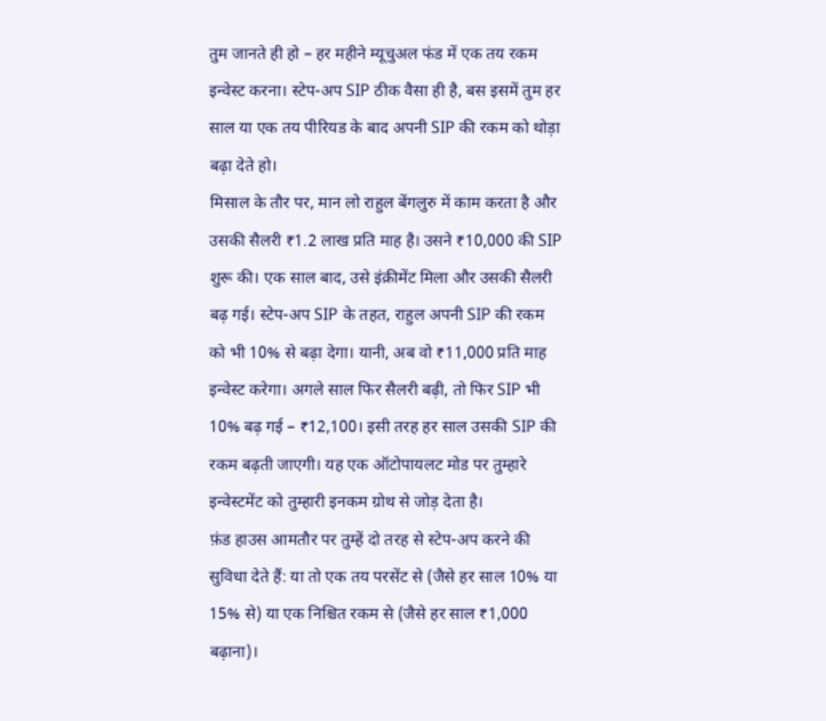तुम जानते ही हो – हर महीने म्यूचुअल फंड में एक तय रकम इन्वेस्ट करना। स्टेप-अप SIP ठीक वैसा ही है, बस इसमें तुम हर साल या एक तय पीरियड के बाद अपनी SIP की रकम को थोड़ा बढ़ा देते हो।
मिसाल के तौर पर, मान लो राहुल बेंगलुरु में काम करता है और उसकी सैलरी ₹1.2 लाख प्रति माह है। उसने ₹10,000 की SIP शुरू की। एक साल बाद, उसे इंक्रीमेंट मिला और उसकी सैलरी बढ़ गई। स्टेप-अप SIP के तहत, राहुल अपनी SIP की रकम को भी 10% से बढ़ा देगा। यानी, अब वो ₹11,000 प्रति माह इन्वेस्ट करेगा। अगले साल फिर सैलरी बढ़ी, तो फिर SIP भी 10% बढ़ गई – ₹12,100। इसी तरह हर साल उसकी SIP की रकम बढ़ती जाएगी। यह एक ऑटोपायलट मोड पर तुम्हारे इन्वेस्टमेंट को तुम्हारी इनकम ग्रोथ से जोड़ देता है।
फ़ंड हाउस आमतौर पर तुम्हें दो तरह से स्टेप-अप करने की सुविधा देते हैं: या तो एक तय परसेंट से (जैसे हर साल 10% या 15% से) या एक निश्चित रकम से (जैसे हर साल ₹1,000 बढ़ाना)।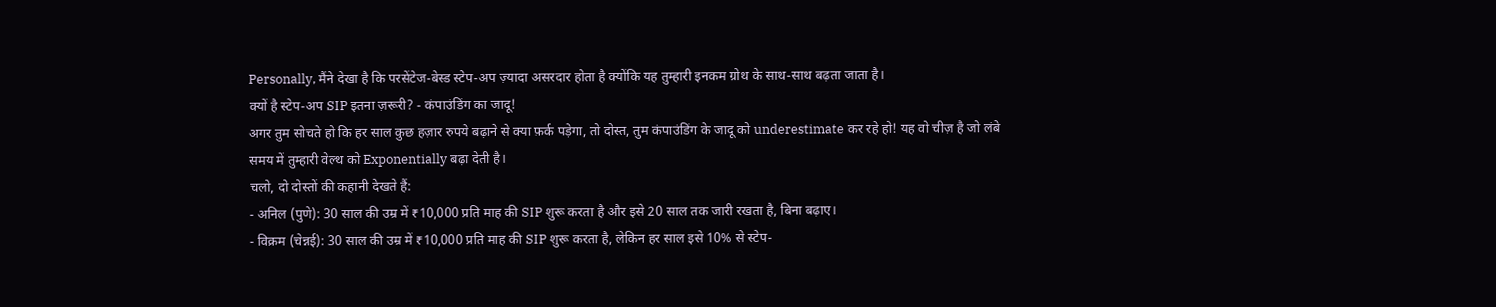Personally, मैंने देखा है कि परसेंटेज-बेस्ड स्टेप-अप ज़्यादा असरदार होता है क्योंकि यह तुम्हारी इनकम ग्रोथ के साथ-साथ बढ़ता जाता है।
क्यों है स्टेप-अप SIP इतना ज़रूरी? - कंपाउंडिंग का जादू!
अगर तुम सोचते हो कि हर साल कुछ हज़ार रुपये बढ़ाने से क्या फ़र्क पड़ेगा, तो दोस्त, तुम कंपाउंडिंग के जादू को underestimate कर रहे हो! यह वो चीज़ है जो लंबे समय में तुम्हारी वेल्थ को Exponentially बढ़ा देती है।
चलो, दो दोस्तों की कहानी देखते हैं:
- अनिल (पुणे): 30 साल की उम्र में ₹10,000 प्रति माह की SIP शुरू करता है और इसे 20 साल तक जारी रखता है, बिना बढ़ाए।
- विक्रम (चेन्नई): 30 साल की उम्र में ₹10,000 प्रति माह की SIP शुरू करता है, लेकिन हर साल इसे 10% से स्टेप-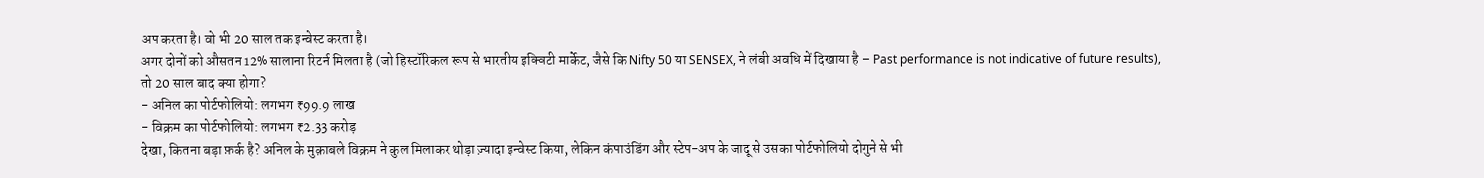अप करता है। वो भी 20 साल तक इन्वेस्ट करता है।
अगर दोनों को औसतन 12% सालाना रिटर्न मिलता है (जो हिस्टॉरिकल रूप से भारतीय इक्विटी मार्केट, जैसे कि Nifty 50 या SENSEX, ने लंबी अवधि में दिखाया है – Past performance is not indicative of future results), तो 20 साल बाद क्या होगा?
- अनिल का पोर्टफोलियो: लगभग ₹99.9 लाख
- विक्रम का पोर्टफोलियो: लगभग ₹2.33 करोड़
देखा, कितना बड़ा फ़र्क है? अनिल के मुक़ाबले विक्रम ने कुल मिलाकर थोड़ा ज़्यादा इन्वेस्ट किया, लेकिन कंपाउंडिंग और स्टेप-अप के जादू से उसका पोर्टफोलियो दोगुने से भी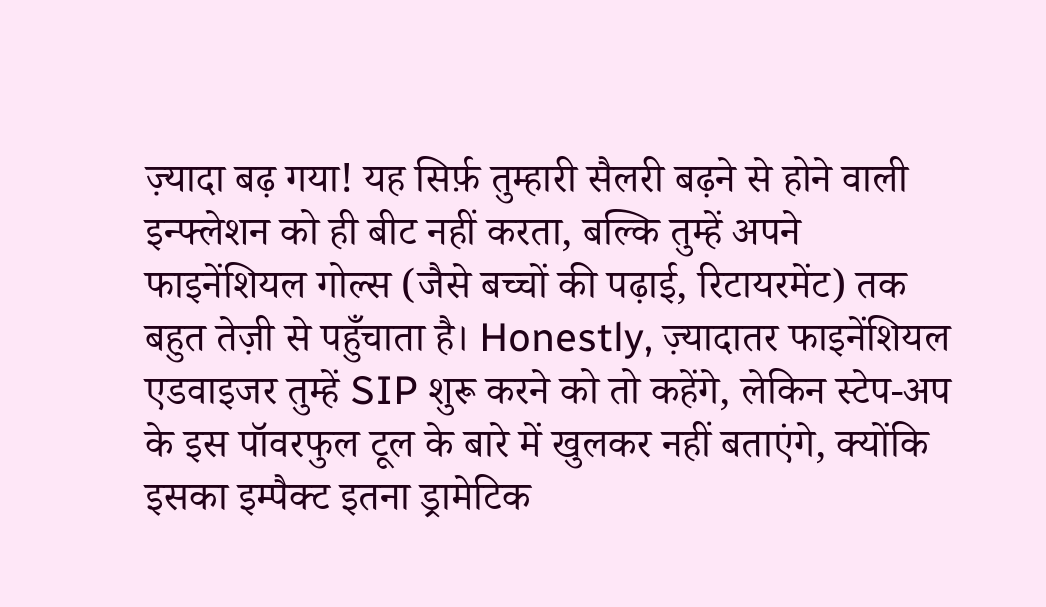ज़्यादा बढ़ गया! यह सिर्फ़ तुम्हारी सैलरी बढ़ने से होने वाली इन्फ्लेशन को ही बीट नहीं करता, बल्कि तुम्हें अपने फाइनेंशियल गोल्स (जैसे बच्चों की पढ़ाई, रिटायरमेंट) तक बहुत तेज़ी से पहुँचाता है। Honestly, ज़्यादातर फाइनेंशियल एडवाइजर तुम्हें SIP शुरू करने को तो कहेंगे, लेकिन स्टेप-अप के इस पॉवरफुल टूल के बारे में खुलकर नहीं बताएंगे, क्योंकि इसका इम्पैक्ट इतना ड्रामेटिक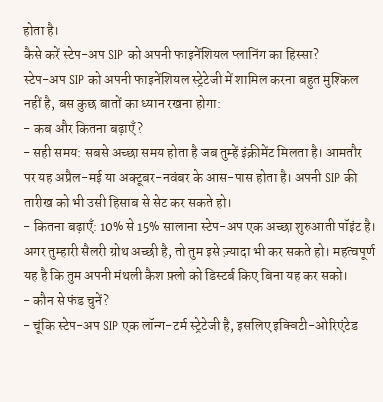होता है।
कैसे करें स्टेप-अप SIP को अपनी फाइनेंशियल प्लानिंग का हिस्सा?
स्टेप-अप SIP को अपनी फाइनेंशियल स्ट्रेटेजी में शामिल करना बहुत मुश्किल नहीं है, बस कुछ बातों का ध्यान रखना होगा:
- कब और कितना बढ़ाएँ?
- सही समय: सबसे अच्छा समय होता है जब तुम्हें इंक्रीमेंट मिलता है। आमतौर पर यह अप्रैल-मई या अक्टूबर-नवंबर के आस-पास होता है। अपनी SIP की तारीख को भी उसी हिसाब से सेट कर सकते हो।
- कितना बढ़ाएँ: 10% से 15% सालाना स्टेप-अप एक अच्छा शुरुआती पॉइंट है। अगर तुम्हारी सैलरी ग्रोथ अच्छी है, तो तुम इसे ज़्यादा भी कर सकते हो। महत्वपूर्ण यह है कि तुम अपनी मंथली कैश फ़्लो को डिस्टर्ब किए बिना यह कर सको।
- कौन से फंड चुनें?
- चूंकि स्टेप-अप SIP एक लॉन्ग-टर्म स्ट्रेटेजी है, इसलिए इक्विटी-ओरिएंटेड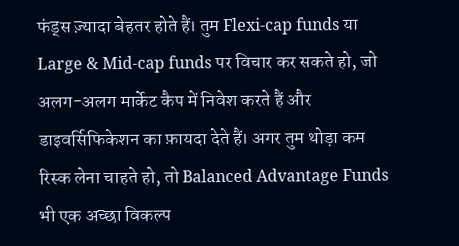फंड्स ज़्यादा बेहतर होते हैं। तुम Flexi-cap funds या Large & Mid-cap funds पर विचार कर सकते हो, जो अलग-अलग मार्केट कैप में निवेश करते हैं और डाइवर्सिफिकेशन का फ़ायदा देते हैं। अगर तुम थोड़ा कम रिस्क लेना चाहते हो, तो Balanced Advantage Funds भी एक अच्छा विकल्प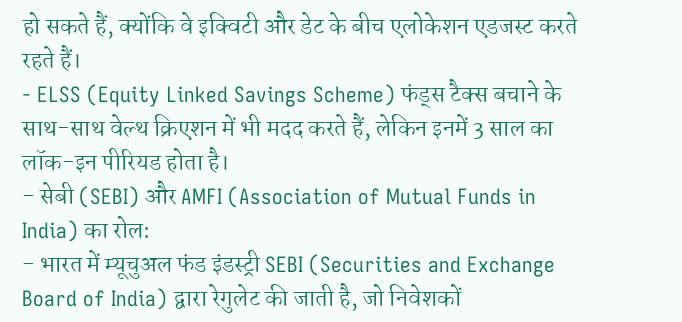हो सकते हैं, क्योंकि वे इक्विटी और डेट के बीच एलोकेशन एडजस्ट करते रहते हैं।
- ELSS (Equity Linked Savings Scheme) फंड्स टैक्स बचाने के साथ-साथ वेल्थ क्रिएशन में भी मदद करते हैं, लेकिन इनमें 3 साल का लॉक-इन पीरियड होता है।
- सेबी (SEBI) और AMFI (Association of Mutual Funds in India) का रोल:
- भारत में म्यूचुअल फंड इंडस्ट्री SEBI (Securities and Exchange Board of India) द्वारा रेगुलेट की जाती है, जो निवेशकों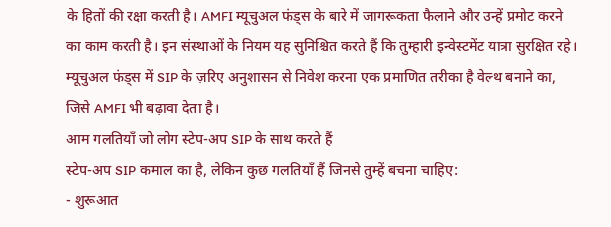के हितों की रक्षा करती है। AMFI म्यूचुअल फंड्स के बारे में जागरूकता फैलाने और उन्हें प्रमोट करने का काम करती है। इन संस्थाओं के नियम यह सुनिश्चित करते हैं कि तुम्हारी इन्वेस्टमेंट यात्रा सुरक्षित रहे। म्यूचुअल फंड्स में SIP के ज़रिए अनुशासन से निवेश करना एक प्रमाणित तरीका है वेल्थ बनाने का, जिसे AMFI भी बढ़ावा देता है।
आम गलतियाँ जो लोग स्टेप-अप SIP के साथ करते हैं
स्टेप-अप SIP कमाल का है, लेकिन कुछ गलतियाँ हैं जिनसे तुम्हें बचना चाहिए:
- शुरूआत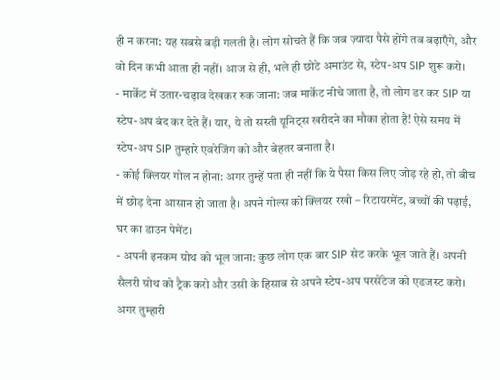ही न करना: यह सबसे बड़ी गलती है। लोग सोचते हैं कि जब ज़्यादा पैसे होंगे तब बढ़ाएँगे, और वो दिन कभी आता ही नहीं। आज से ही, भले ही छोटे अमाउंट से, स्टेप-अप SIP शुरू करो।
- मार्केट में उतार-चढ़ाव देखकर रुक जाना: जब मार्केट नीचे जाता है, तो लोग डर कर SIP या स्टेप-अप बंद कर देते हैं। यार, ये तो सस्ती यूनिट्स खरीदने का मौका होता है! ऐसे समय में स्टेप-अप SIP तुम्हारे एवरेजिंग को और बेहतर बनाता है।
- कोई क्लियर गोल न होना: अगर तुम्हें पता ही नहीं कि ये पैसा किस लिए जोड़ रहे हो, तो बीच में छोड़ देना आसान हो जाता है। अपने गोल्स को क्लियर रखो – रिटायरमेंट, बच्चों की पढ़ाई, घर का डाउन पेमेंट।
- अपनी इनकम ग्रोथ को भूल जाना: कुछ लोग एक बार SIP सेट करके भूल जाते हैं। अपनी सैलरी ग्रोथ को ट्रैक करो और उसी के हिसाब से अपने स्टेप-अप परसेंटेज को एडजस्ट करो। अगर तुम्हारी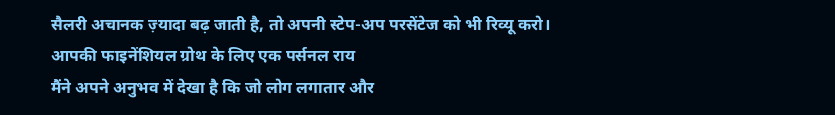सैलरी अचानक ज़्यादा बढ़ जाती है, तो अपनी स्टेप-अप परसेंटेज को भी रिव्यू करो।
आपकी फाइनेंशियल ग्रोथ के लिए एक पर्सनल राय
मैंने अपने अनुभव में देखा है कि जो लोग लगातार और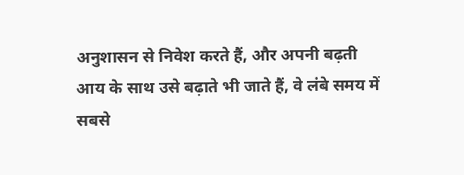अनुशासन से निवेश करते हैं, और अपनी बढ़ती आय के साथ उसे बढ़ाते भी जाते हैं, वे लंबे समय में सबसे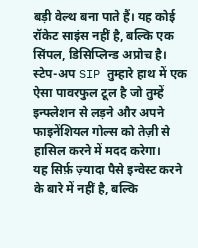बड़ी वेल्थ बना पाते हैं। यह कोई रॉकेट साइंस नहीं है, बल्कि एक सिंपल, डिसिप्लिन्ड अप्रोच है। स्टेप-अप SIP तुम्हारे हाथ में एक ऐसा पावरफुल टूल है जो तुम्हें इन्फ्लेशन से लड़ने और अपने फाइनेंशियल गोल्स को तेज़ी से हासिल करने में मदद करेगा।
यह सिर्फ़ ज़्यादा पैसे इन्वेस्ट करने के बारे में नहीं है, बल्कि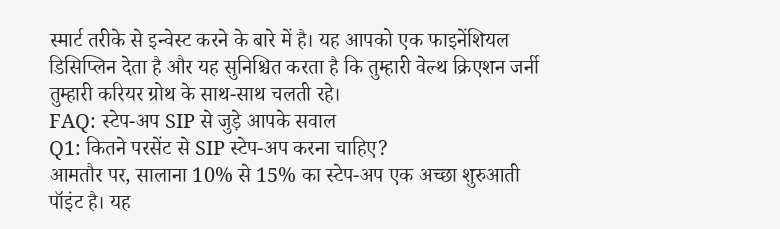स्मार्ट तरीके से इन्वेस्ट करने के बारे में है। यह आपको एक फाइनेंशियल डिसिप्लिन देता है और यह सुनिश्चित करता है कि तुम्हारी वेल्थ क्रिएशन जर्नी तुम्हारी करियर ग्रोथ के साथ-साथ चलती रहे।
FAQ: स्टेप-अप SIP से जुड़े आपके सवाल
Q1: कितने परसेंट से SIP स्टेप-अप करना चाहिए?
आमतौर पर, सालाना 10% से 15% का स्टेप-अप एक अच्छा शुरुआती पॉइंट है। यह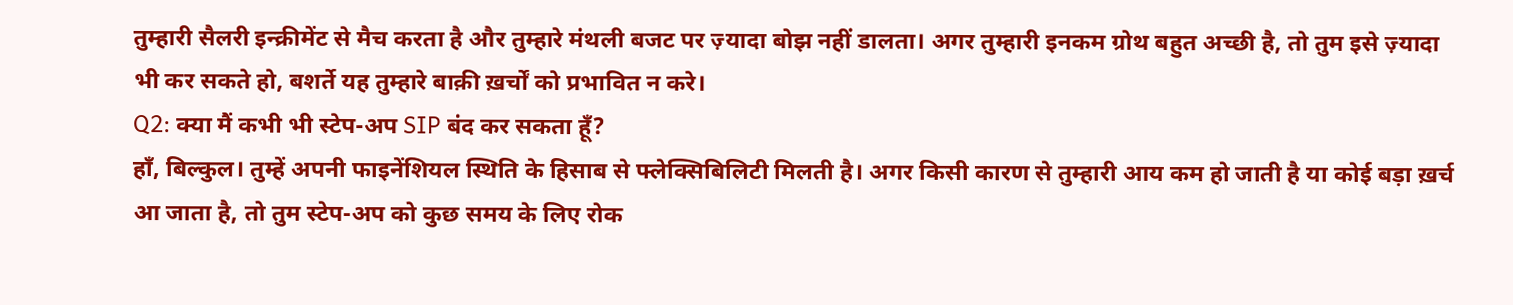तुम्हारी सैलरी इन्क्रीमेंट से मैच करता है और तुम्हारे मंथली बजट पर ज़्यादा बोझ नहीं डालता। अगर तुम्हारी इनकम ग्रोथ बहुत अच्छी है, तो तुम इसे ज़्यादा भी कर सकते हो, बशर्ते यह तुम्हारे बाक़ी ख़र्चों को प्रभावित न करे।
Q2: क्या मैं कभी भी स्टेप-अप SIP बंद कर सकता हूँ?
हाँ, बिल्कुल। तुम्हें अपनी फाइनेंशियल स्थिति के हिसाब से फ्लेक्सिबिलिटी मिलती है। अगर किसी कारण से तुम्हारी आय कम हो जाती है या कोई बड़ा ख़र्च आ जाता है, तो तुम स्टेप-अप को कुछ समय के लिए रोक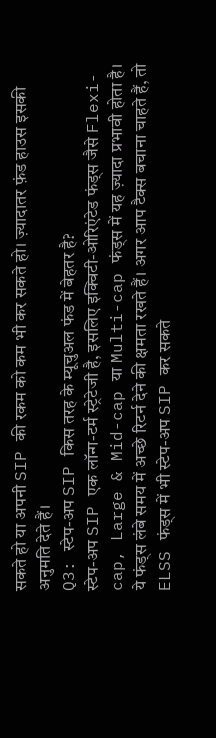सकते हो या अपनी SIP की रकम को कम भी कर सकते हो। ज़्यादातर फ़ंड हाउस इसकी अनुमति देते हैं।
Q3: स्टेप-अप SIP किस तरह के म्यूचुअल फंड में बेहतर है?
स्टेप-अप SIP एक लॉन्ग-टर्म स्ट्रेटेजी है, इसलिए इक्विटी-ओरिएंटेड फंड्स जैसे Flexi-cap, Large & Mid-cap या Multi-cap फंड्स में यह ज़्यादा प्रभावी होता है। ये फंड्स लंबे समय में अच्छे रिटर्न देने की क्षमता रखते हैं। अगर आप टैक्स बचाना चाहते हैं, तो ELSS फंड्स में भी स्टेप-अप SIP कर सकते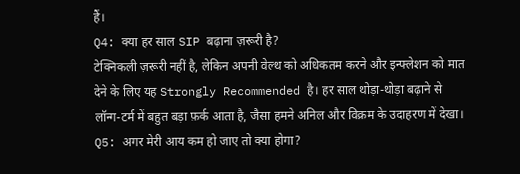हैं।
Q4: क्या हर साल SIP बढ़ाना ज़रूरी है?
टेक्निकली ज़रूरी नहीं है, लेकिन अपनी वेल्थ को अधिकतम करने और इन्फ्लेशन को मात देने के लिए यह Strongly Recommended है। हर साल थोड़ा-थोड़ा बढ़ाने से लॉन्ग-टर्म में बहुत बड़ा फ़र्क आता है, जैसा हमने अनिल और विक्रम के उदाहरण में देखा।
Q5: अगर मेरी आय कम हो जाए तो क्या होगा?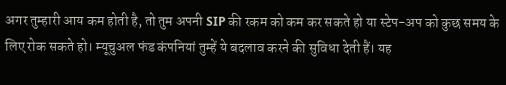अगर तुम्हारी आय कम होती है, तो तुम अपनी SIP की रकम को कम कर सकते हो या स्टेप-अप को कुछ समय के लिए रोक सकते हो। म्यूचुअल फंड कंपनियां तुम्हें ये बदलाव करने की सुविधा देती हैं। यह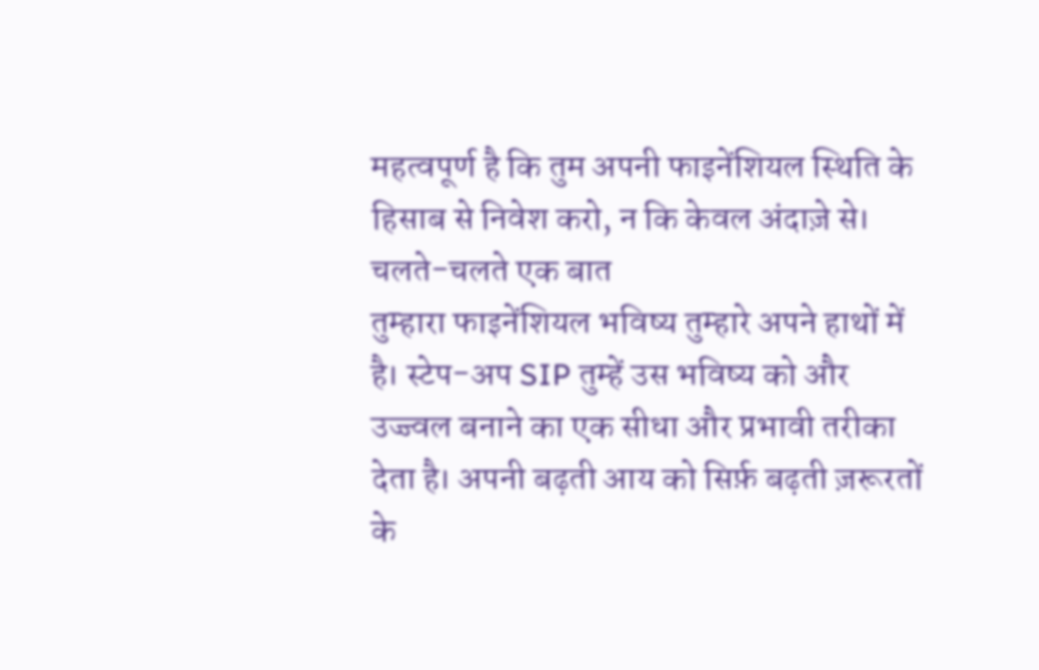महत्वपूर्ण है कि तुम अपनी फाइनेंशियल स्थिति के हिसाब से निवेश करो, न कि केवल अंदाज़े से।
चलते-चलते एक बात
तुम्हारा फाइनेंशियल भविष्य तुम्हारे अपने हाथों में है। स्टेप-अप SIP तुम्हें उस भविष्य को और उज्ज्वल बनाने का एक सीधा और प्रभावी तरीका देता है। अपनी बढ़ती आय को सिर्फ़ बढ़ती ज़रूरतों के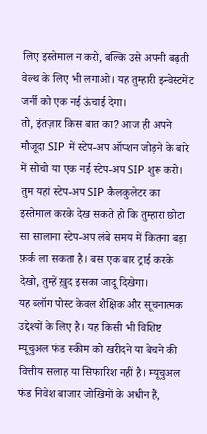लिए इस्तेमाल न करो, बल्कि उसे अपनी बढ़ती वेल्थ के लिए भी लगाओ। यह तुम्हारी इन्वेस्टमेंट जर्नी को एक नई ऊंचाई देगा।
तो, इंतज़ार किस बात का? आज ही अपने मौजूदा SIP में स्टेप-अप ऑप्शन जोड़ने के बारे में सोचो या एक नई स्टेप-अप SIP शुरू करो। तुम यहां स्टेप-अप SIP कैलकुलेटर का इस्तेमाल करके देख सकते हो कि तुम्हारा छोटा सा सालाना स्टेप-अप लंबे समय में कितना बड़ा फ़र्क ला सकता है। बस एक बार ट्राई करके देखो, तुम्हें ख़ुद इसका जादू दिखेगा।
यह ब्लॉग पोस्ट केवल शैक्षिक और सूचनात्मक उद्देश्यों के लिए है। यह किसी भी विशिष्ट म्यूचुअल फंड स्कीम को खरीदने या बेचने की वित्तीय सलाह या सिफारिश नहीं है। म्यूचुअल फंड निवेश बाजार जोखिमों के अधीन हैं,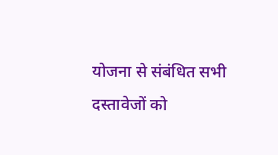योजना से संबंधित सभी दस्तावेजों को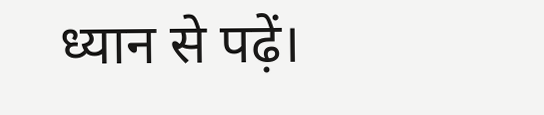ध्यान से पढ़ें।